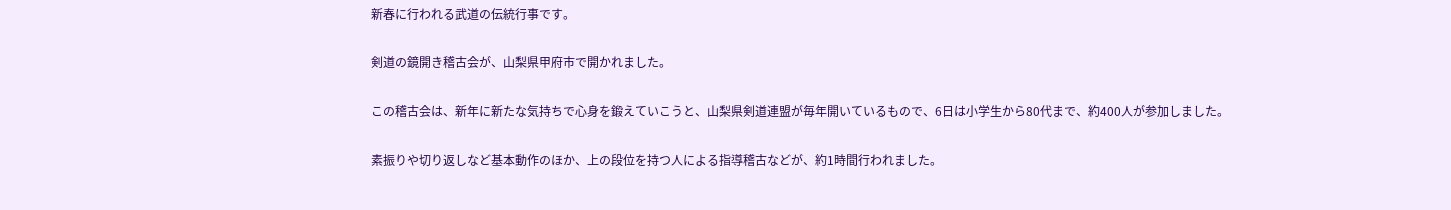新春に行われる武道の伝統行事です。

剣道の鏡開き稽古会が、山梨県甲府市で開かれました。

この稽古会は、新年に新たな気持ちで心身を鍛えていこうと、山梨県剣道連盟が毎年開いているもので、6日は小学生から80代まで、約400人が参加しました。

素振りや切り返しなど基本動作のほか、上の段位を持つ人による指導稽古などが、約1時間行われました。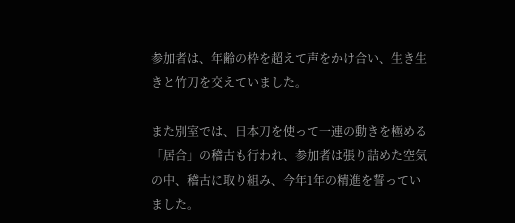参加者は、年齢の枠を超えて声をかけ合い、生き生きと竹刀を交えていました。

また別室では、日本刀を使って一連の動きを極める「居合」の稽古も行われ、参加者は張り詰めた空気の中、稽古に取り組み、今年1年の精進を誓っていました。